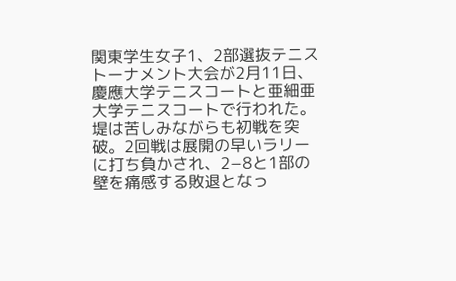関東学生女子1、2部選抜テニストーナメント大会が2月11日、慶應大学テニスコートと亜細亜大学テニスコートで行われた。
堤は苦しみながらも初戦を突破。2回戦は展開の早いラリーに打ち負かされ、2−8と1部の壁を痛感する敗退となっ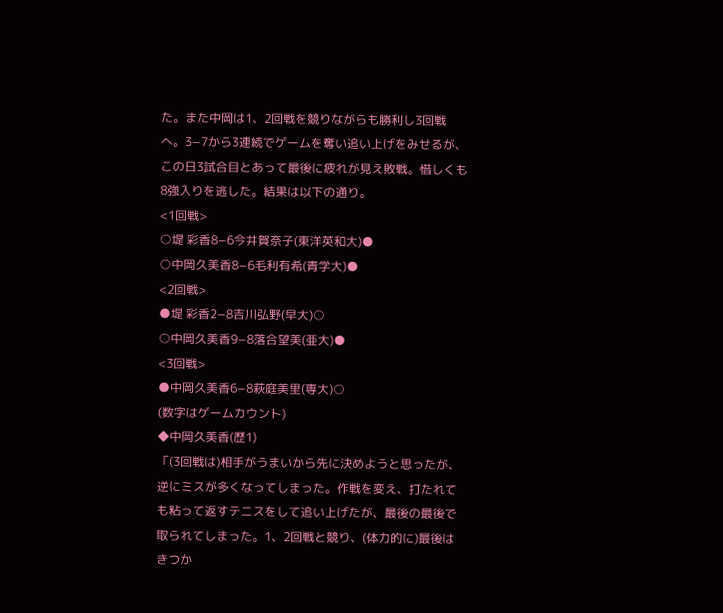た。また中岡は1、2回戦を競りながらも勝利し3回戦へ。3−7から3連続でゲームを奪い追い上げをみせるが、この日3試合目とあって最後に疲れが見え敗戦。惜しくも8強入りを逃した。結果は以下の通り。
<1回戦>
○堤 彩香8−6今井賀奈子(東洋英和大)●
○中岡久美香8−6毛利有希(青学大)●
<2回戦>
●堤 彩香2−8吉川弘野(早大)○
○中岡久美香9−8落合望美(亜大)●
<3回戦>
●中岡久美香6−8萩庭美里(専大)○
(数字はゲームカウント)
◆中岡久美香(歴1)
「(3回戦は)相手がうまいから先に決めようと思ったが、逆にミスが多くなってしまった。作戦を変え、打たれても粘って返すテニスをして追い上げたが、最後の最後で取られてしまった。1、2回戦と競り、(体力的に)最後はきつか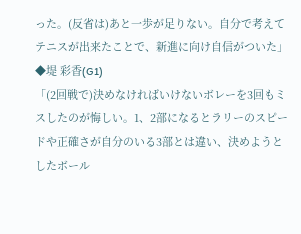った。(反省は)あと一歩が足りない。自分で考えてテニスが出来たことで、新進に向け自信がついた」
◆堤 彩香(G1)
「(2回戦で)決めなければいけないボレーを3回もミスしたのが悔しい。1、2部になるとラリーのスピードや正確さが自分のいる3部とは違い、決めようとしたボール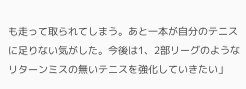も走って取られてしまう。あと一本が自分のテニスに足りない気がした。今後は1、2部リーグのようなリターンミスの無いテニスを強化していきたい」